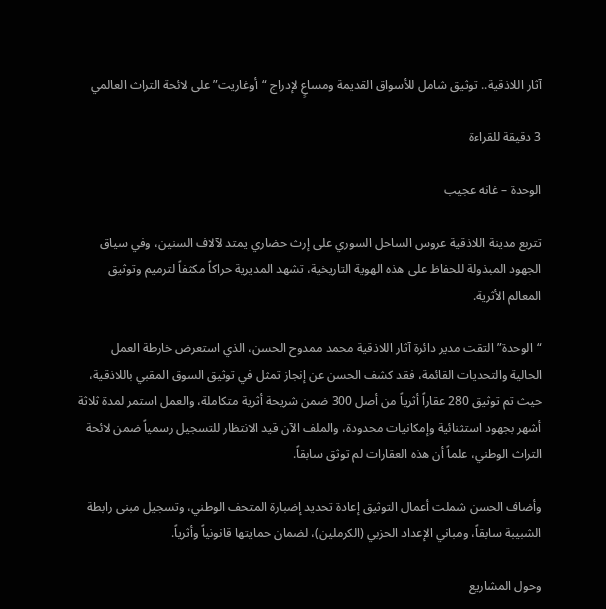آثار اللاذقية.. توثيق شامل للأسواق القديمة ومساعٍ لإدراج “أوغاريت” على لائحة التراث العالمي

3 دقيقة للقراءة

الوحدة – غانه عجيب

تتربع مدينة اللاذقية عروس الساحل السوري على إرث حضاري يمتد لآلاف السنين، وفي سياق الجهود المبذولة للحفاظ على هذه الهوية التاريخية، تشهد المديرية حراكاً مكثفاً لترميم وتوثيق المعالم الأثرية.

“الوحدة” التقت مدير دائرة آثار اللاذقية محمد ممدوح الحسن، الذي استعرض خارطة العمل الحالية والتحديات القائمة، فقد كشف الحسن عن إنجاز تمثل في توثيق السوق المقبي باللاذقية، حيث تم توثيق 280 عقاراً أثرياً من أصل 300 ضمن شريحة أثرية متكاملة، والعمل استمر لمدة ثلاثة أشهر بجهود استثنائية وإمكانيات محدودة، والملف الآن قيد الانتظار للتسجيل رسمياً ضمن لائحة التراث الوطني، علماً أن هذه العقارات لم توثق سابقاً.

وأضاف الحسن شملت أعمال التوثيق إعادة تحديد إضبارة المتحف الوطني، وتسجيل مبنى رابطة الشبيبة سابقاً، ومباني الإعداد الحزبي (الكرملين)، لضمان حمايتها قانونياً وأثرياً.

وحول المشاريع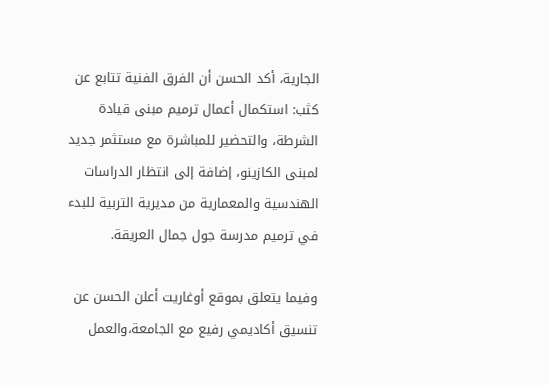الجارية، أكد الحسن أن الفرق الفنية تتابع عن كثب: استكمال أعمال ترميم مبنى قيادة الشرطة، والتحضير للمباشرة مع مستثمر جديد لمبنى الكازينو، إضافة إلى انتظار الدراسات الهندسية والمعمارية من مديرية التربية للبدء في ترميم مدرسة جول جمال العريقة.

وفيما يتعلق بموقع أوغاريت أعلن الحسن عن تنسيق أكاديمي رفيع مع الجامعة،والعمل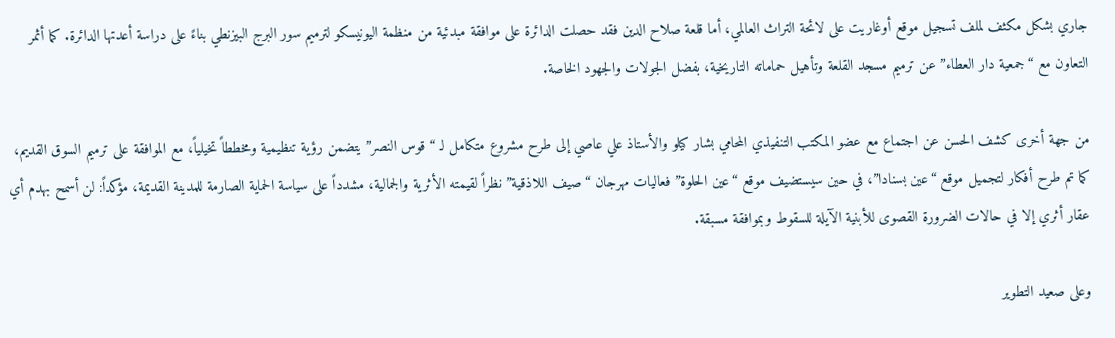جاري بشكل مكثف لملف تسجيل موقع أوغاريت على لائحة التراث العالمي، أما قلعة صلاح الدين فقد حصلت الدائرة على موافقة مبدئية من منظمة اليونيسكو لترميم سور البرج البيزنطي بناءً على دراسة أعدتها الدائرة. كما أثمر التعاون مع “جمعية دار العطاء” عن ترميم مسجد القلعة وتأهيل حماماته التاريخية، بفضل الجولات والجهود الخاصة.

من جهة أخرى كشف الحسن عن اجتماع مع عضو المكتب التنفيذي المحامي بشار كيلو والأستاذ علي عاصي إلى طرح مشروع متكامل لـ “قوس النصر” يتضمن رؤية تنظيمية ومخططاً تخيلياً، مع الموافقة على ترميم السوق القديم، كما تم طرح أفكار لتجميل موقع “عين بسنادا”، في حين سيستضيف موقع “عين الحلوة” فعاليات مهرجان “صيف اللاذقية” نظراً لقيمته الأثرية والجمالية، مشدداً على سياسة الحماية الصارمة للمدينة القديمة، مؤكداً: لن أسمح بهدم أي عقار أثري إلا في حالات الضرورة القصوى للأبنية الآيلة للسقوط وبموافقة مسبقة.

وعلى صعيد التطوير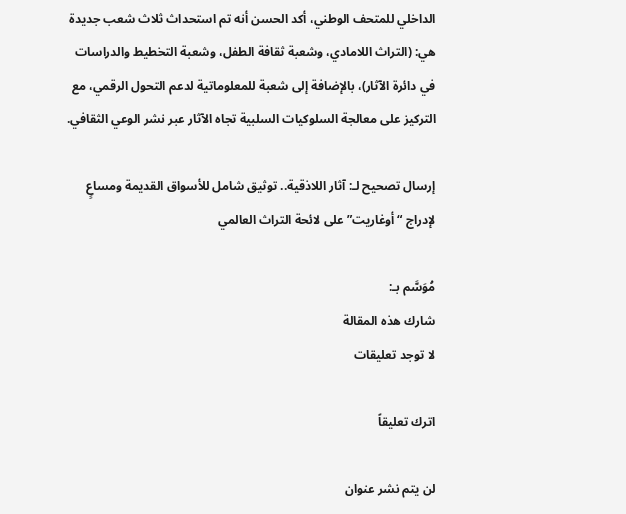الداخلي للمتحف الوطني، أكد الحسن أنه تم استحداث ثلاث شعب جديدة هي: (التراث اللامادي، وشعبة ثقافة الطفل، وشعبة التخطيط والدراسات في دائرة الآثار)، بالإضافة إلى شعبة للمعلوماتية لدعم التحول الرقمي، مع التركيز على معالجة السلوكيات السلبية تجاه الآثار عبر نشر الوعي الثقافي.

إرسال تصحيح لـ: آثار اللاذقية.. توثيق شامل للأسواق القديمة ومساعٍ لإدراج “أوغاريت” على لائحة التراث العالمي

مُوَسَّم بـ:
شارك هذه المقالة
لا توجد تعليقات

اترك تعليقاً

لن يتم نشر عنوان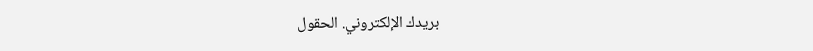بريدك الإلكتروني. الحقول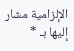الإلزامية مشار إليها بـ *